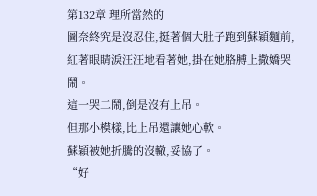第132章 理所當然的
圖奈終究是沒忍住,挺著個大肚子跑到蘇穎麵前,紅著眼睛淚汪汪地看著她,掛在她胳膊上撒嬌哭鬧。
這一哭二鬧,倒是沒有上吊。
但那小模樣,比上吊還讓她心軟。
蘇穎被她折騰的沒轍,妥協了。
“好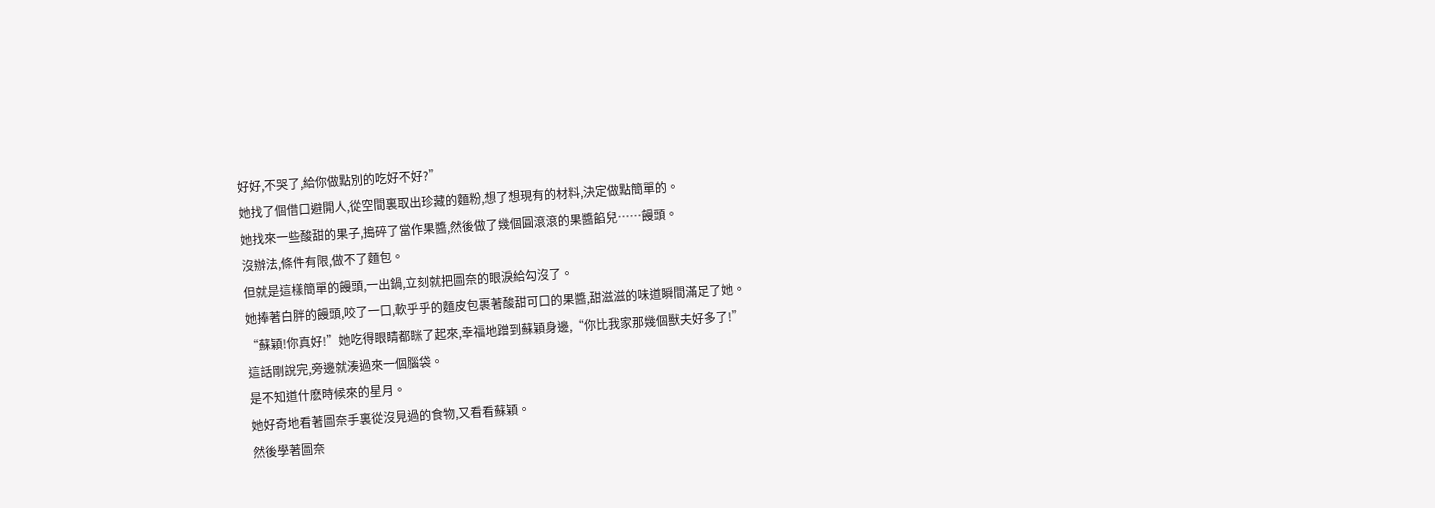好好,不哭了,給你做點別的吃好不好?”
她找了個借口避開人,從空間裏取出珍藏的麵粉,想了想現有的材料,決定做點簡單的。
她找來一些酸甜的果子,搗碎了當作果醬,然後做了幾個圓滾滾的果醬餡兒……饅頭。
沒辦法,條件有限,做不了麵包。
但就是這樣簡單的饅頭,一出鍋,立刻就把圖奈的眼淚給勾沒了。
她捧著白胖的饅頭,咬了一口,軟乎乎的麵皮包裹著酸甜可口的果醬,甜滋滋的味道瞬間滿足了她。
“蘇穎!你真好!”她吃得眼睛都眯了起來,幸福地蹭到蘇穎身邊,“你比我家那幾個獸夫好多了!”
這話剛說完,旁邊就湊過來一個腦袋。
是不知道什麽時候來的星月。
她好奇地看著圖奈手裏從沒見過的食物,又看看蘇穎。
然後學著圖奈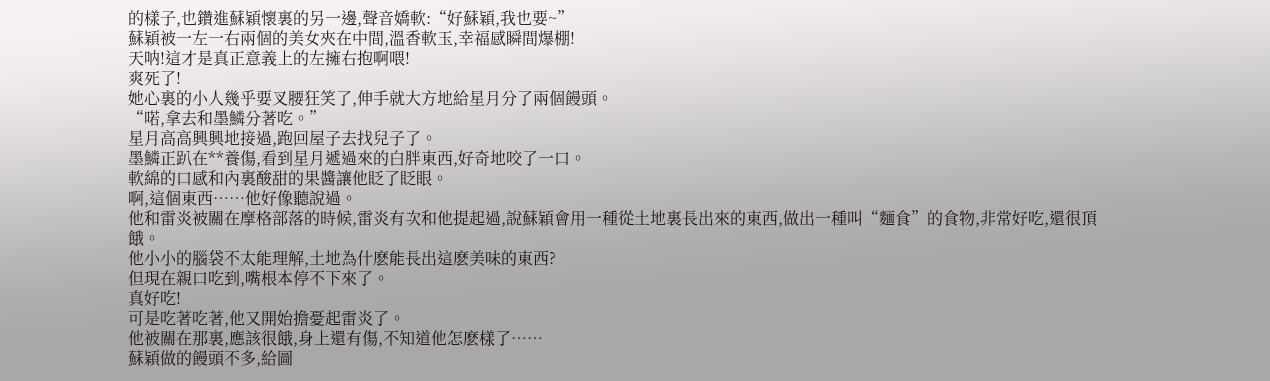的樣子,也鑽進蘇穎懷裏的另一邊,聲音嬌軟:“好蘇穎,我也要~”
蘇穎被一左一右兩個的美女夾在中間,溫香軟玉,幸福感瞬間爆棚!
天呐!這才是真正意義上的左擁右抱啊喂!
爽死了!
她心裏的小人幾乎要叉腰狂笑了,伸手就大方地給星月分了兩個饅頭。
“喏,拿去和墨鱗分著吃。”
星月高高興興地接過,跑回屋子去找兒子了。
墨鱗正趴在**養傷,看到星月遞過來的白胖東西,好奇地咬了一口。
軟綿的口感和內裏酸甜的果醬讓他眨了眨眼。
啊,這個東西……他好像聽說過。
他和雷炎被關在摩格部落的時候,雷炎有次和他提起過,說蘇穎會用一種從土地裏長出來的東西,做出一種叫“麵食”的食物,非常好吃,還很頂餓。
他小小的腦袋不太能理解,土地為什麽能長出這麽美味的東西?
但現在親口吃到,嘴根本停不下來了。
真好吃!
可是吃著吃著,他又開始擔憂起雷炎了。
他被關在那裏,應該很餓,身上還有傷,不知道他怎麽樣了……
蘇穎做的饅頭不多,給圖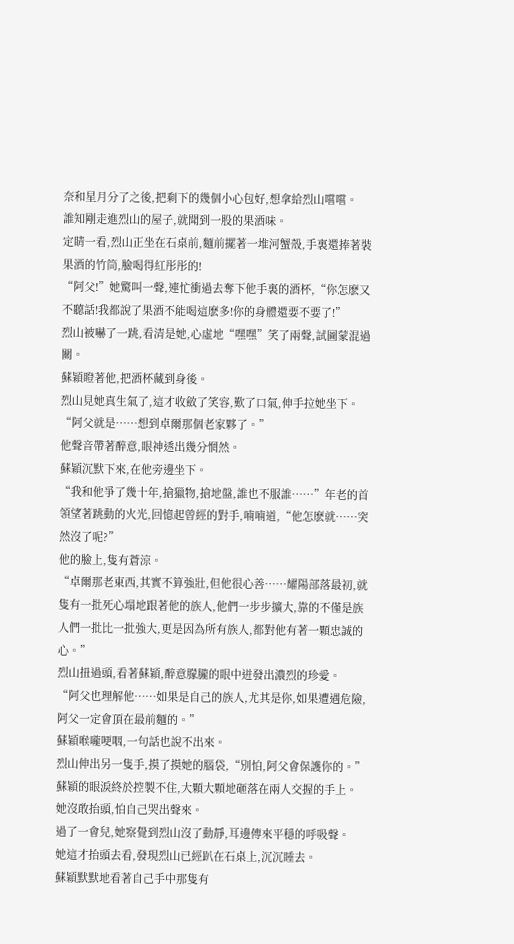奈和星月分了之後,把剩下的幾個小心包好,想拿給烈山嚐嚐。
誰知剛走進烈山的屋子,就聞到一股的果酒味。
定睛一看,烈山正坐在石桌前,麵前擺著一堆河蟹殼,手裏還捧著裝果酒的竹筒,臉喝得紅彤彤的!
“阿父!”她驚叫一聲,連忙衝過去奪下他手裏的酒杯,“你怎麽又不聽話!我都說了果酒不能喝這麽多!你的身體還要不要了!”
烈山被嚇了一跳,看清是她,心虛地“嘿嘿”笑了兩聲,試圖蒙混過關。
蘇穎瞪著他,把酒杯藏到身後。
烈山見她真生氣了,這才收斂了笑容,歎了口氣,伸手拉她坐下。
“阿父就是……想到卓爾那個老家夥了。”
他聲音帶著醉意,眼神透出幾分惘然。
蘇穎沉默下來,在他旁邊坐下。
“我和他爭了幾十年,搶獵物,搶地盤,誰也不服誰……”年老的首領望著跳動的火光,回憶起曾經的對手,喃喃道,“他怎麽就……突然沒了呢?”
他的臉上,隻有蒼涼。
“卓爾那老東西,其實不算強壯,但他很心善……耀陽部落最初,就隻有一批死心塌地跟著他的族人,他們一步步擴大,靠的不僅是族人們一批比一批強大,更是因為所有族人,都對他有著一顆忠誠的心。”
烈山扭過頭,看著蘇穎,醉意朦朧的眼中迸發出濃烈的珍愛。
“阿父也理解他……如果是自己的族人,尤其是你,如果遭遇危險,阿父一定會頂在最前麵的。”
蘇穎喉嚨哽咽,一句話也說不出來。
烈山伸出另一隻手,摸了摸她的腦袋,“別怕,阿父會保護你的。”
蘇穎的眼淚終於控製不住,大顆大顆地砸落在兩人交握的手上。
她沒敢抬頭,怕自己哭出聲來。
過了一會兒,她察覺到烈山沒了動靜,耳邊傳來平穩的呼吸聲。
她這才抬頭去看,發現烈山已經趴在石桌上,沉沉睡去。
蘇穎默默地看著自己手中那隻有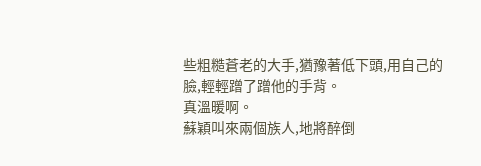些粗糙蒼老的大手,猶豫著低下頭,用自己的臉,輕輕蹭了蹭他的手背。
真溫暖啊。
蘇穎叫來兩個族人,地將醉倒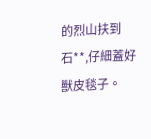的烈山扶到石**,仔細蓋好獸皮毯子。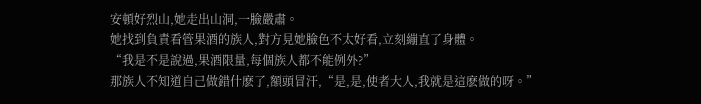安頓好烈山,她走出山洞,一臉嚴肅。
她找到負責看管果酒的族人,對方見她臉色不太好看,立刻繃直了身體。
“我是不是說過,果酒限量,每個族人都不能例外?”
那族人不知道自己做錯什麽了,額頭冒汗,“是,是,使者大人,我就是這麽做的呀。”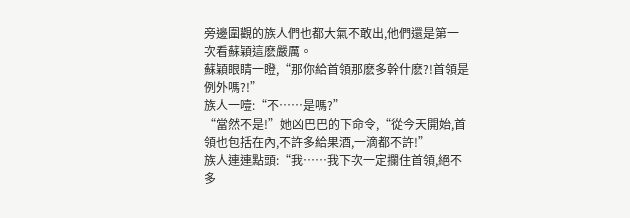旁邊圍觀的族人們也都大氣不敢出,他們還是第一次看蘇穎這麽嚴厲。
蘇穎眼睛一瞪,“那你給首領那麽多幹什麽?!首領是例外嗎?!”
族人一噎:“不……是嗎?”
“當然不是!”她凶巴巴的下命令,“從今天開始,首領也包括在內,不許多給果酒,一滴都不許!”
族人連連點頭:“我……我下次一定攔住首領,絕不多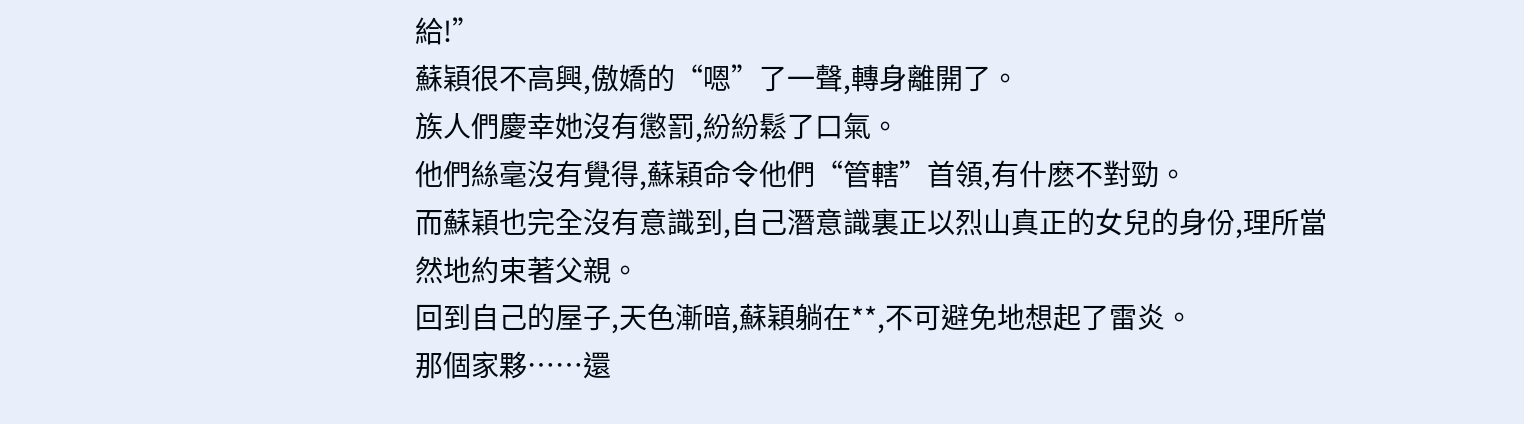給!”
蘇穎很不高興,傲嬌的“嗯”了一聲,轉身離開了。
族人們慶幸她沒有懲罰,紛紛鬆了口氣。
他們絲毫沒有覺得,蘇穎命令他們“管轄”首領,有什麽不對勁。
而蘇穎也完全沒有意識到,自己潛意識裏正以烈山真正的女兒的身份,理所當然地約束著父親。
回到自己的屋子,天色漸暗,蘇穎躺在**,不可避免地想起了雷炎。
那個家夥……還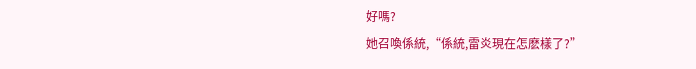好嗎?
她召喚係統,“係統,雷炎現在怎麽樣了?”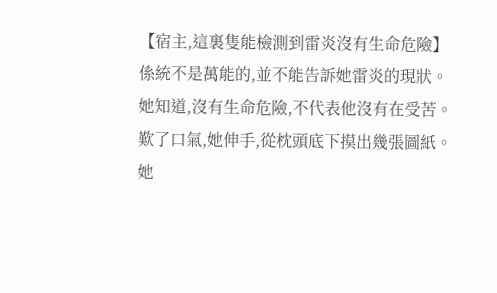【宿主,這裏隻能檢測到雷炎沒有生命危險】
係統不是萬能的,並不能告訴她雷炎的現狀。
她知道,沒有生命危險,不代表他沒有在受苦。
歎了口氣,她伸手,從枕頭底下摸出幾張圖紙。
她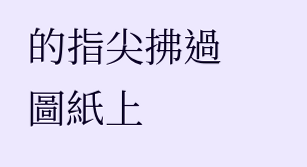的指尖拂過圖紙上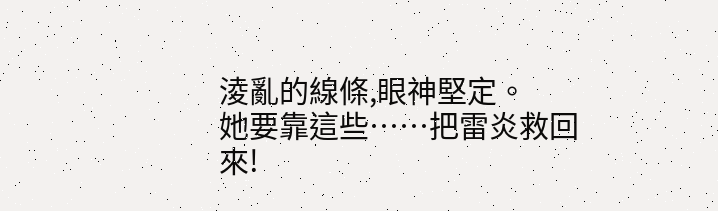淩亂的線條,眼神堅定。
她要靠這些……把雷炎救回來!